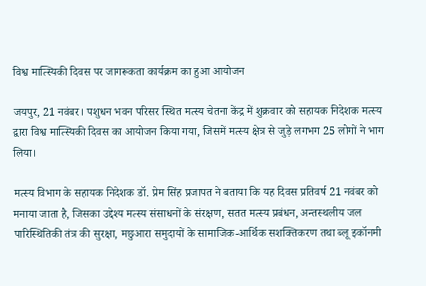विश्व मात्स्यिकी दिवस पर जागरूकता कार्यक्रम का हुआ आयोजन

जयपुर, 21 नवंबर। पशुधन भवन परिसर स्थित मत्स्य चेतना केंद्र में शुक्रवार को सहायक निदेशक मत्स्य द्वारा विश्व मात्स्यिकी दिवस का आयोजन किया गया, जिसमें मत्स्य क्षेत्र से जुड़े लगभग 25 लोगों ने भाग लिया।

मत्स्य विभाग के सहायक निदेशक डॉ. प्रेम सिंह प्रजापत ने बताया कि यह दिवस प्रतिवर्ष 21 नवंबर को मनाया जाता है, जिसका उद्देश्य मत्स्य संसाधनों के संरक्षण, सतत मत्स्य प्रबंधन, अन्तस्थलीय जल पारिस्थितिकी तंत्र की सुरक्षा, मछुआरा समुदायों के सामाजिक-आर्थिक सशक्तिकरण तथा ब्लू इकॉनमी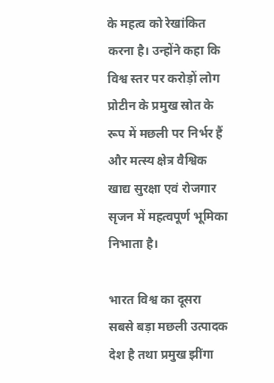के महत्व को रेखांकित करना है। उन्होंने कहा कि विश्व स्तर पर करोड़ों लोग प्रोटीन के प्रमुख स्रोत के रूप में मछली पर निर्भर हैं और मत्स्य क्षेत्र वैश्विक खाद्य सुरक्षा एवं रोजगार सृजन में महत्वपूर्ण भूमिका निभाता है।

भारत विश्व का दूसरा सबसे बड़ा मछली उत्पादक देश है तथा प्रमुख झींगा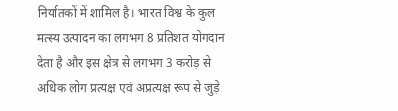निर्यातकों में शामिल है। भारत विश्व के कुल मत्स्य उत्पादन का लगभग 8 प्रतिशत योगदान देता है और इस क्षेत्र से लगभग 3 करोड़ से अधिक लोग प्रत्यक्ष एवं अप्रत्यक्ष रूप से जुड़े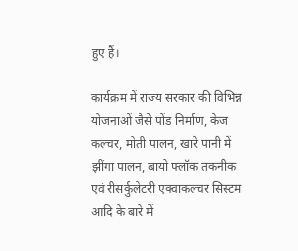हुए हैं।

कार्यक्रम में राज्य सरकार की विभिन्न योजनाओं जैसे पोंड निर्माण, केज कल्चर, मोती पालन, खारे पानी में झींगा पालन, बायो फ्लॉक तकनीक एवं रीसर्कुलेटरी एक्वाकल्चर सिस्टम आदि के बारे में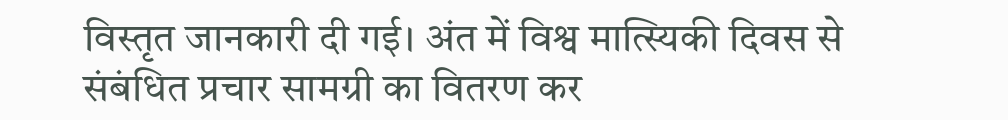विस्तृत जानकारी दी गई। अंत में विश्व मात्स्यिकी दिवस से संबंधित प्रचार सामग्री का वितरण कर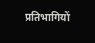प्रतिभागियों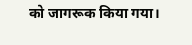को जागरूक किया गया।